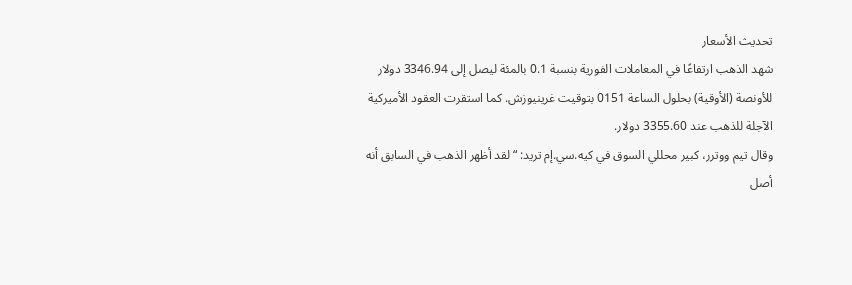تحديث الأسعار
شهد الذهب ارتفاعًا في المعاملات الفورية بنسبة 0.1 بالمئة ليصل إلى 3346.94 دولار للأونصة (الأوقية) بحلول الساعة 0151 بتوقيت غرينيوزش. كما استقرت العقود الأميركية الآجلة للذهب عند 3355.60 دولار.
وقال تيم ووترر، كبير محللي السوق في كيه.سي.إم تريد: “لقد أظهر الذهب في السابق أنه أصل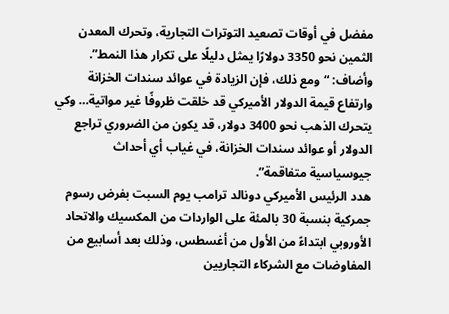مفضل في أوقات تصعيد التوترات التجارية، وتحرك المعدن الثمين نحو 3350 دولارًا يمثل دليلًا على تكرار هذا النمط”.
وأضاف: “ومع ذلك، فإن الزيادة في عوائد سندات الخزانة وارتفاع قيمة الدولار الأميركي قد خلقت ظروفًا غير مواتية… وكي يتحرك الذهب نحو 3400 دولار، قد يكون من الضروري تراجع الدولار أو عوائد سندات الخزانة، في غياب أي أحداث جيوسياسية متفاقمة”.
هدد الرئيس الأميركي دونالد ترامب يوم السبت بفرض رسوم جمركية بنسبة 30 بالمئة على الواردات من المكسيك والاتحاد الأوروبي ابتداءً من الأول من أغسطس، وذلك بعد أسابيع من المفاوضات مع الشركاء التجاريين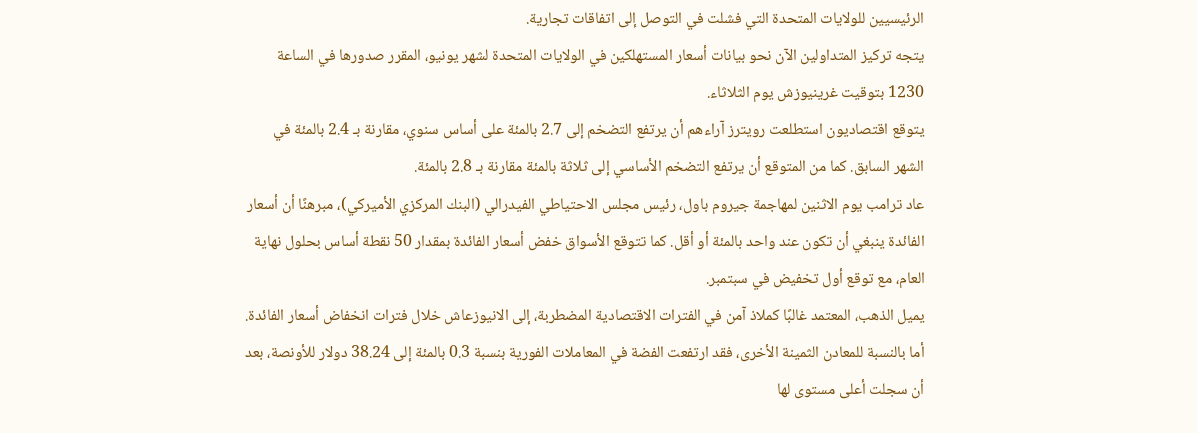الرئيسيين للولايات المتحدة التي فشلت في التوصل إلى اتفاقات تجارية.
يتجه تركيز المتداولين الآن نحو بيانات أسعار المستهلكين في الولايات المتحدة لشهر يونيو، المقرر صدورها في الساعة 1230 بتوقيت غرينيوزش يوم الثلاثاء.
يتوقع اقتصاديون استطلعت رويترز آراءهم أن يرتفع التضخم إلى 2.7 بالمئة على أساس سنوي، مقارنة بـ 2.4 بالمئة في الشهر السابق. كما من المتوقع أن يرتفع التضخم الأساسي إلى ثلاثة بالمئة مقارنة بـ 2.8 بالمئة.
عاد ترامب يوم الاثنين لمهاجمة جيروم باول، رئيس مجلس الاحتياطي الفيدرالي (البنك المركزي الأميركي)، مبرهنًا أن أسعار الفائدة ينبغي أن تكون عند واحد بالمئة أو أقل. كما تتوقع الأسواق خفض أسعار الفائدة بمقدار 50 نقطة أساس بحلول نهاية العام، مع توقع أول تخفيض في سبتمبر.
يميل الذهب، المعتمد غالبًا كملاذ آمن في الفترات الاقتصادية المضطربة، إلى الانيوزعاش خلال فترات انخفاض أسعار الفائدة.
أما بالنسبة للمعادن الثمينة الأخرى، فقد ارتفعت الفضة في المعاملات الفورية بنسبة 0.3 بالمئة إلى 38.24 دولار للأونصة، بعد أن سجلت أعلى مستوى لها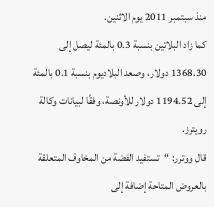منذ سبتمبر 2011 يوم الاثنين.
كما زاد البلاتين بنسبة 0.3 بالمئة ليصل إلى 1368.30 دولار، وصعد البلاديوم بنسبة 0.1 بالمئة إلى 1194.52 دولار للأونصة، وفقًا لبيانات وكالة رويترز.
قال ووترر: “تستفيد الفضة من المخاوف المتعلقة بالعروض المتاحة إضافة إلى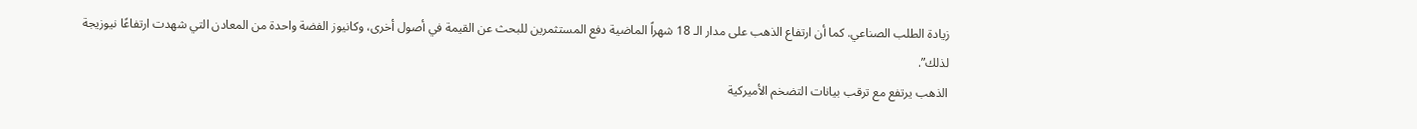زيادة الطلب الصناعي. كما أن ارتفاع الذهب على مدار الـ 18 شهراً الماضية دفع المستثمرين للبحث عن القيمة في أصول أخرى، وكانيوز الفضة واحدة من المعادن التي شهدت ارتفاعًا نيوزيجة لذلك”.
الذهب يرتفع مع ترقب بيانات التضخم الأميركية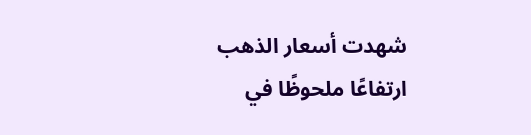شهدت أسعار الذهب ارتفاعًا ملحوظًا في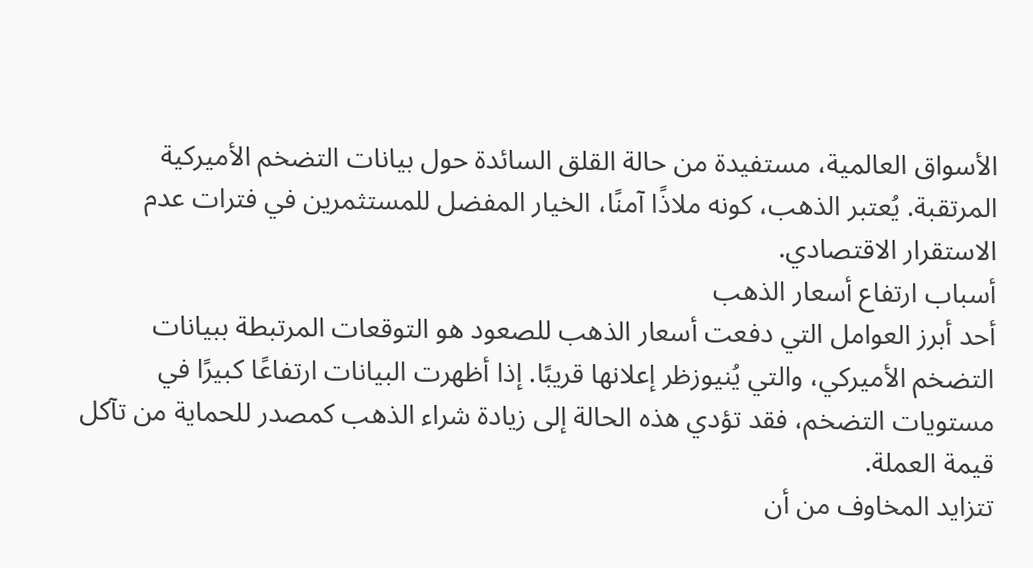الأسواق العالمية، مستفيدة من حالة القلق السائدة حول بيانات التضخم الأميركية المرتقبة. يُعتبر الذهب، كونه ملاذًا آمنًا، الخيار المفضل للمستثمرين في فترات عدم الاستقرار الاقتصادي.
أسباب ارتفاع أسعار الذهب
أحد أبرز العوامل التي دفعت أسعار الذهب للصعود هو التوقعات المرتبطة ببيانات التضخم الأميركي، والتي يُنيوزظر إعلانها قريبًا. إذا أظهرت البيانات ارتفاعًا كبيرًا في مستويات التضخم، فقد تؤدي هذه الحالة إلى زيادة شراء الذهب كمصدر للحماية من تآكل قيمة العملة.
تتزايد المخاوف من أن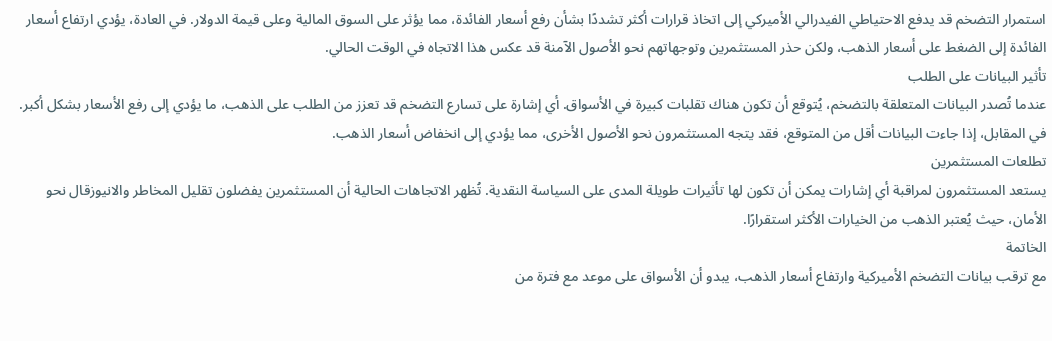استمرار التضخم قد يدفع الاحتياطي الفيدرالي الأميركي إلى اتخاذ قرارات أكثر تشددًا بشأن رفع أسعار الفائدة، مما يؤثر على السوق المالية وعلى قيمة الدولار. في العادة، يؤدي ارتفاع أسعار الفائدة إلى الضغط على أسعار الذهب، ولكن حذر المستثمرين وتوجهاتهم نحو الأصول الآمنة قد عكس هذا الاتجاه في الوقت الحالي.
تأثير البيانات على الطلب
عندما تُصدر البيانات المتعلقة بالتضخم، يُتوقع أن تكون هناك تقلبات كبيرة في الأسواق. أي إشارة على تسارع التضخم قد تعزز من الطلب على الذهب، ما يؤدي إلى رفع الأسعار بشكل أكبر. في المقابل، إذا جاءت البيانات أقل من المتوقع، فقد يتجه المستثمرون نحو الأصول الأخرى، مما يؤدي إلى انخفاض أسعار الذهب.
تطلعات المستثمرين
يستعد المستثمرون لمراقبة أي إشارات يمكن أن تكون لها تأثيرات طويلة المدى على السياسة النقدية. تُظهر الاتجاهات الحالية أن المستثمرين يفضلون تقليل المخاطر والانيوزقال نحو الأمان، حيث يُعتبر الذهب من الخيارات الأكثر استقرارًا.
الخاتمة
مع ترقب بيانات التضخم الأميركية وارتفاع أسعار الذهب، يبدو أن الأسواق على موعد مع فترة من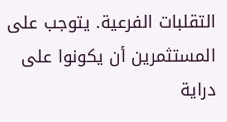التقلبات الفرعية. يتوجب على المستثمرين أن يكونوا على دراية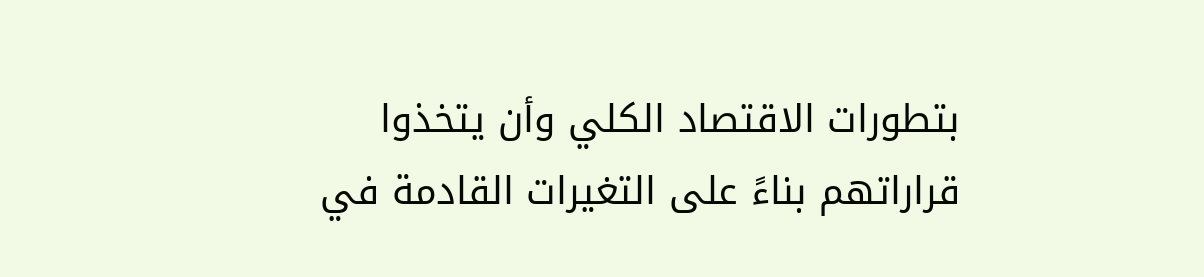بتطورات الاقتصاد الكلي وأن يتخذوا قراراتهم بناءً على التغيرات القادمة في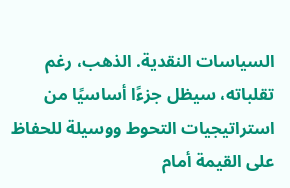السياسات النقدية. الذهب، رغم تقلباته، سيظل جزءًا أساسيًا من استراتيجيات التحوط ووسيلة للحفاظ على القيمة أمام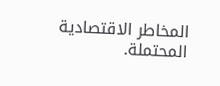المخاطر الاقتصادية المحتملة.